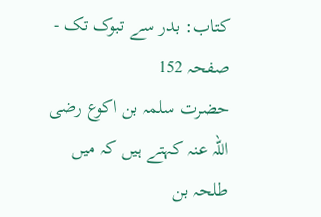کتاب: بدر سے تبوک تک - صفحہ 152
حضرت سلمہ بن اکوع رضی اللہ عنہ کہتے ہیں کہ میں طلحہ بن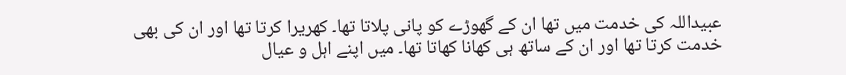عبیداللہ کی خدمت میں تھا ان کے گھوڑے کو پانی پلاتا تھا۔ کھریرا کرتا تھا اور ان کی بھی خدمت کرتا تھا اور ان کے ساتھ ہی کھانا کھاتا تھا۔ میں اپنے اہل و عیال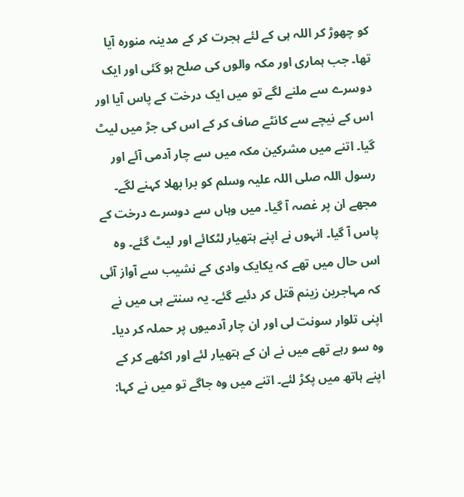کو چھوڑ کر اللہ ہی کے لئے ہجرت کر کے مدینہ منورہ آیا تھا۔ جب ہماری اور مکہ والوں کی صلح ہو گئی اور ایک دوسرے سے ملنے لگے تو میں ایک درخت کے پاس آیا اور اس کے نیچے سے کانٹے صاف کر کے اس کی جڑ میں لیٹ گیا۔ اتنے میں مشرکین مکہ میں سے چار آدمی آئے اور رسول اللہ صلی اللہ علیہ وسلم کو برا بھلا کہنے لگے۔ مجھے ان پر غصہ آ گیا۔ میں وہاں سے دوسرے درخت کے پاس آ گیا۔ انہوں نے اپنے ہتھیار لٹکائے اور لیٹ گئے۔ وہ اس حال میں تھے کہ یکایک وادی کے نشیب سے آواز آئی کہ مہاجرین زینم قتل کر دئیے گئے۔ یہ سنتے ہی میں نے اپنی تلوار سونت لی اور ان چار آدمیوں پر حملہ کر دیا۔ وہ سو رہے تھے میں نے ان کے ہتھیار لئے اور اکٹھے کر کے اپنے ہاتھ میں پکڑ لئے۔ اتنے میں وہ جاگے تو میں نے کہا: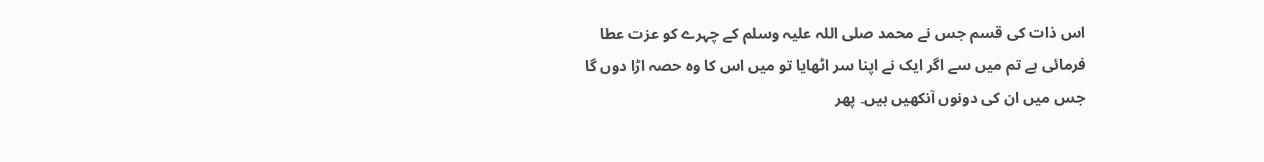اس ذات کی قسم جس نے محمد صلی اللہ علیہ وسلم کے چہرے کو عزت عطا فرمائی ہے تم میں سے اگر ایک نے اپنا سر اٹھایا تو میں اس کا وہ حصہ اڑا دوں گا جس میں ان کی دونوں آنکھیں ہیں۔ پھر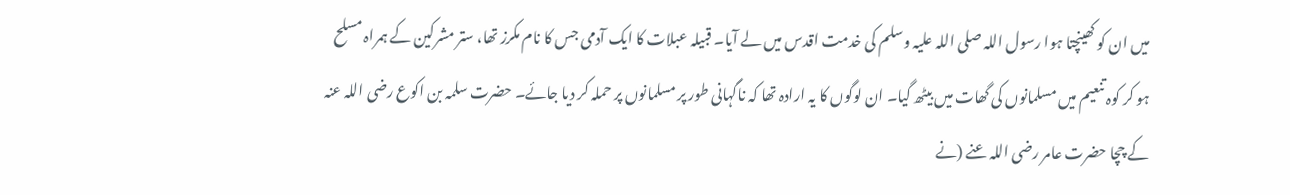میں ان کو کھینچتا ہوا رسول اللہ صلی اللہ علیہ وسلم کی خدمت اقدس میں لے آیا۔ قبیلہ عبلات کا ایک آدمی جس کا نام مکرز تھا، ستر مشرکین کے ہمراہ مسلح ہو کر کوہ تنعیم میں مسلمانوں کی گھات میں بیٹھ گیا۔ ان لوگوں کا یہ ارادہ تھا کہ ناگہانی طور پر مسلمانوں پر حملہ کر دیا جائے۔ حضرت سلمہ بن اکوع رضی اللہ عنہ کے چچا حضرت عامر رضی اللہ عنے (نے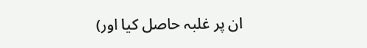ان پر غلبہ حاصل کیا اور)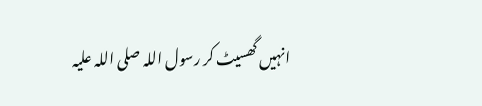انہیں گھسیٹ کر رسول اللہ صلی اللہ علیہ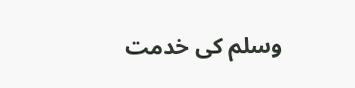وسلم کی خدمت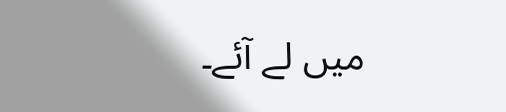میں لے آئے۔